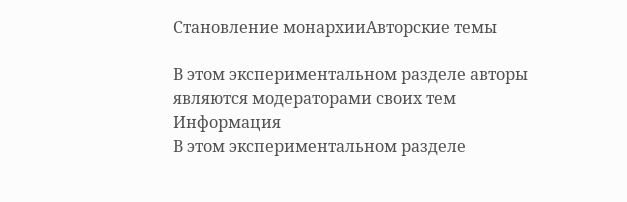Становление монархииАвторские темы

В этом экспериментальном разделе авторы являются модераторами своих тем
Информация
В этом экспериментальном разделе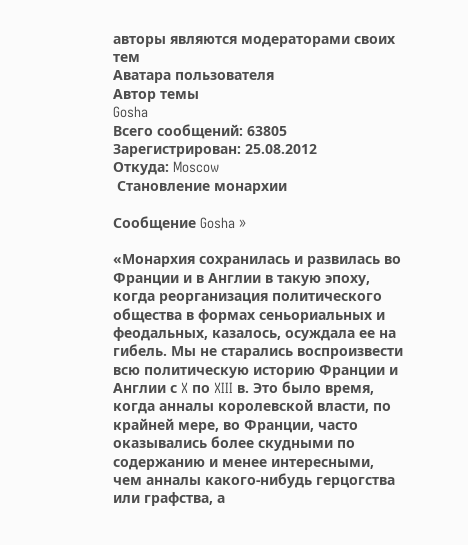авторы являются модераторами своих тем
Аватара пользователя
Автор темы
Gosha
Всего сообщений: 63805
Зарегистрирован: 25.08.2012
Откуда: Moscow
 Становление монархии

Сообщение Gosha »

«Монархия сохранилась и развилась во Франции и в Англии в такую эпоху, когда реорганизация политического общества в формах сеньориальных и феодальных, казалось, осуждала ее на гибель. Мы не старались воспроизвести всю политическую историю Франции и Англии с X по XIII в. Это было время, когда анналы королевской власти, по крайней мере, во Франции, часто оказывались более скудными по содержанию и менее интересными, чем анналы какого-нибудь герцогства или графства, а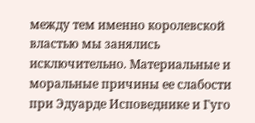между тем именно королевской властью мы занялись исключительно. Материальные и моральные причины ее слабости при Эдуарде Исповеднике и Гуго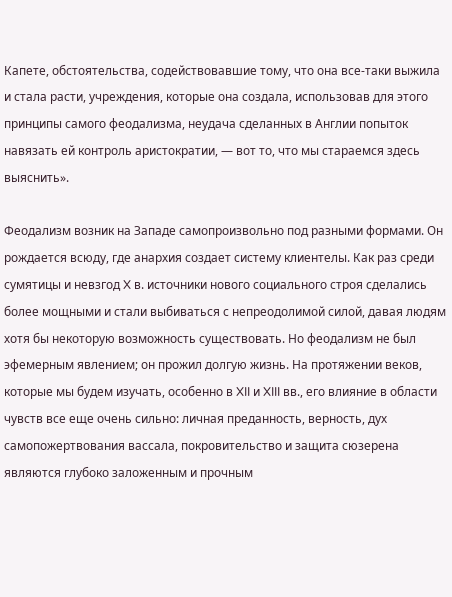Капете, обстоятельства, содействовавшие тому, что она все-таки выжила и стала расти, учреждения, которые она создала, использовав для этого принципы самого феодализма, неудача сделанных в Англии попыток навязать ей контроль аристократии, — вот то, что мы стараемся здесь выяснить».

Феодализм возник на Западе самопроизвольно под разными формами. Он рождается всюду, где анархия создает систему клиентелы. Как раз среди сумятицы и невзгод X в. источники нового социального строя сделались более мощными и стали выбиваться с непреодолимой силой, давая людям хотя бы некоторую возможность существовать. Но феодализм не был эфемерным явлением; он прожил долгую жизнь. На протяжении веков, которые мы будем изучать, особенно в XII и XIII вв., его влияние в области чувств все еще очень сильно: личная преданность, верность, дух самопожертвования вассала, покровительство и защита сюзерена являются глубоко заложенным и прочным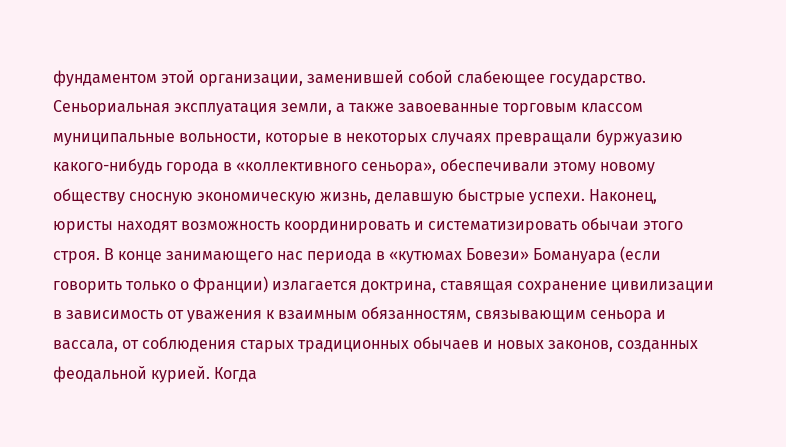фундаментом этой организации, заменившей собой слабеющее государство. Сеньориальная эксплуатация земли, а также завоеванные торговым классом муниципальные вольности, которые в некоторых случаях превращали буржуазию какого-нибудь города в «коллективного сеньора», обеспечивали этому новому обществу сносную экономическую жизнь, делавшую быстрые успехи. Наконец, юристы находят возможность координировать и систематизировать обычаи этого строя. В конце занимающего нас периода в «кутюмах Бовези» Бомануара (если говорить только о Франции) излагается доктрина, ставящая сохранение цивилизации в зависимость от уважения к взаимным обязанностям, связывающим сеньора и вассала, от соблюдения старых традиционных обычаев и новых законов, созданных феодальной курией. Когда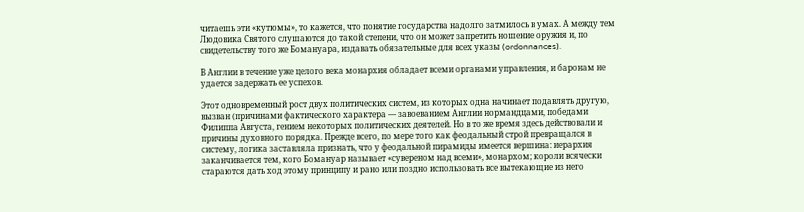читаешь эти «кутюмы», то кажется, что понятие государства надолго затмилось в умах. А между тем Людовика Святого слушаются до такой степени, что он может запретить ношение оружия и, по свидетельству того же Бомануара, издавать обязательные для всех указы (ordonnances).

В Англии в течение уже целого века монархия обладает всеми органами управления, и баронам не удается задержать ее успехов.

Этот одновременный рост двух политических систем, из которых одна начинает подавлять другую, вызван (причинами фактического характера — завоеванием Англии нормандцами, победами Филиппа Августа, гением некоторых политических деятелей. Но в то же время здесь действовали и причины духовного порядка. Прежде всего, по мере того как феодальный строй превращался в систему, логика заставляла признать, что у феодальной пирамиды имеется вершина: иерархия заканчивается тем, кого Бомануар называет «сувереном над всеми», монархом; короли всячески стараются дать ход этому принципу и рано или поздно использовать все вытекающие из него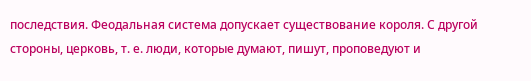последствия. Феодальная система допускает существование короля. С другой стороны, церковь, т. е. люди, которые думают, пишут, проповедуют и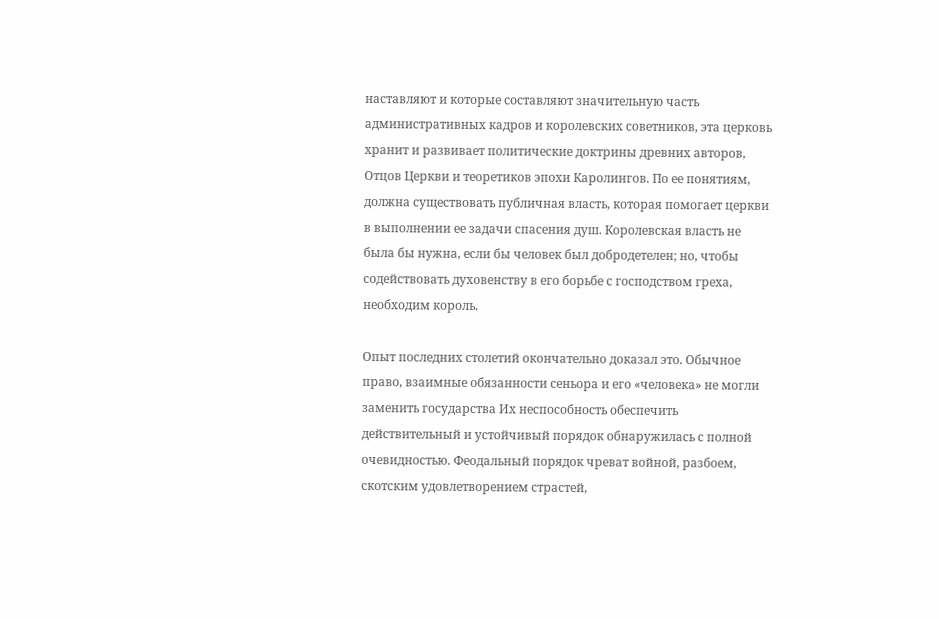наставляют и которые составляют значительную часть административных кадров и королевских советников, эта церковь хранит и развивает политические доктрины древних авторов, Отцов Церкви и теоретиков эпохи Каролингов. По ее понятиям, должна существовать публичная власть, которая помогает церкви в выполнении ее задачи спасения душ. Королевская власть не была бы нужна, если бы человек был добродетелен; но, чтобы содействовать духовенству в его борьбе с господством греха, необходим король.

Опыт последних столетий окончательно доказал это. Обычное право, взаимные обязанности сеньора и его «человека» не могли заменить государства Их неспособность обеспечить действительный и устойчивый порядок обнаружилась с полной очевидностью. Феодальный порядок чреват войной, разбоем, скотским удовлетворением страстей,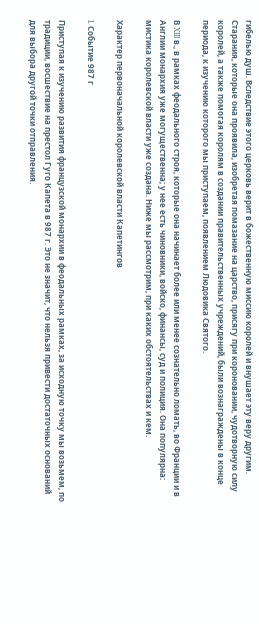гибелью душ. Вследствие этого церковь верит в божественную миссию королей и внушает эту веру другим. Старания, которые она проявила, изобретая помазание на царство, присягу при короновании, чудотворную силу королей, а также помогая королям в создании правительственных учреждений, были вознаграждены в конце периода, к изучению которого мы приступаем, появлением Людовика Святого.

В XIII в., в рамках феодального строя, которые она начинает более или менее сознательно ломать, во Франции и в Англии монархия уже могущественна; у нее есть чиновники, войско, финансы, суд и полиция. Она популярна: мистика королевской власти уже создана. Ниже мы рассмотрим, при каких обстоятельствах и кем.

Характер первоначальной королевской власти Капетингов

I. Событие 987 г

Приступая к изучению развития французской монархии в феодальных рамках, за исходную точку мы возьмем, по традиции, восшествие на престол Гуго Капета в 987 г. Это не значит, что нельзя привести достаточных оснований для выбора другой точки отправления.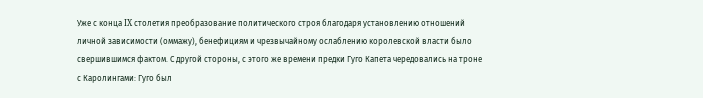Уже с конца IX столетия преобразование политического строя благодаря установлению отношений личной зависимости (оммажу), бенефициям и чрезвычайному ослаблению королевской власти было свершившимся фактом. С другой стороны, с этого же времени предки Гуго Капета чередовались на троне с Каролингами: Гуго был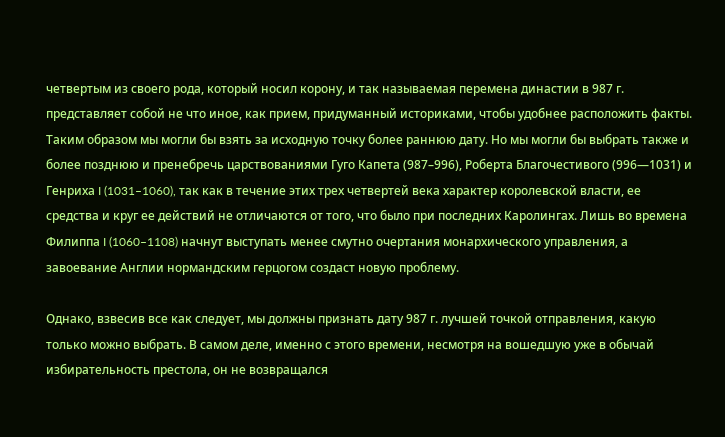четвертым из своего рода, который носил корону, и так называемая перемена династии в 987 г. представляет собой не что иное, как прием, придуманный историками, чтобы удобнее расположить факты. Таким образом мы могли бы взять за исходную точку более раннюю дату. Но мы могли бы выбрать также и более позднюю и пренебречь царствованиями Гуго Капета (987–996), Роберта Благочестивого (996—1031) и Генриха I (1031–1060), так как в течение этих трех четвертей века характер королевской власти, ее средства и круг ее действий не отличаются от того, что было при последних Каролингах. Лишь во времена Филиппа I (1060–1108) начнут выступать менее смутно очертания монархического управления, а завоевание Англии нормандским герцогом создаст новую проблему.

Однако, взвесив все как следует, мы должны признать дату 987 г. лучшей точкой отправления, какую только можно выбрать. В самом деле, именно с этого времени, несмотря на вошедшую уже в обычай избирательность престола, он не возвращался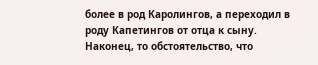более в род Каролингов, а переходил в роду Капетингов от отца к сыну. Наконец, то обстоятельство, что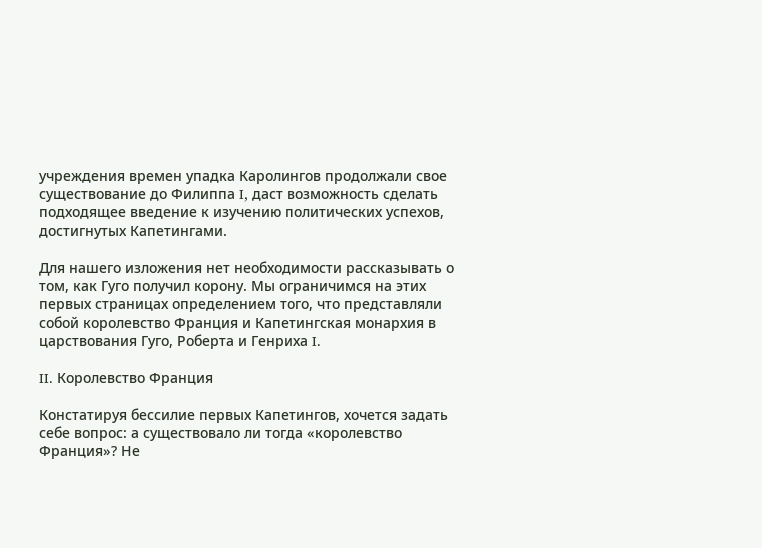учреждения времен упадка Каролингов продолжали свое существование до Филиппа I, даст возможность сделать подходящее введение к изучению политических успехов, достигнутых Капетингами.

Для нашего изложения нет необходимости рассказывать о том, как Гуго получил корону. Мы ограничимся на этих первых страницах определением того, что представляли собой королевство Франция и Капетингская монархия в царствования Гуго, Роберта и Генриха I.

II. Королевство Франция

Констатируя бессилие первых Капетингов, хочется задать себе вопрос: а существовало ли тогда «королевство Франция»? Не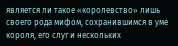является ли такое «королевство» лишь своего рода мифом, сохранившимся в уме короля, его слуг и нескольких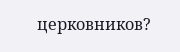церковников?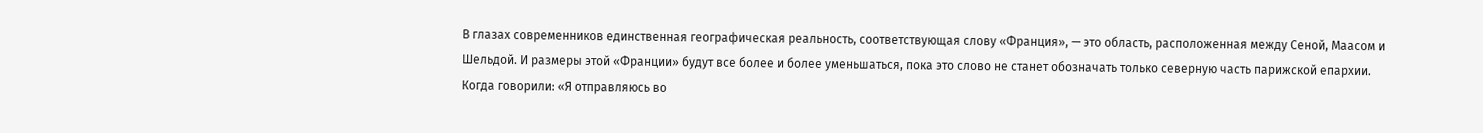В глазах современников единственная географическая реальность, соответствующая слову «Франция», — это область, расположенная между Сеной, Маасом и Шельдой. И размеры этой «Франции» будут все более и более уменьшаться, пока это слово не станет обозначать только северную часть парижской епархии. Когда говорили: «Я отправляюсь во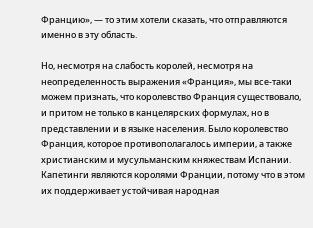Францию», — то этим хотели сказать, что отправляются именно в эту область.

Но, несмотря на слабость королей, несмотря на неопределенность выражения «Франция», мы все-таки можем признать, что королевство Франция существовало, и притом не только в канцелярских формулах, но в представлении и в языке населения. Было королевство Франция, которое противополагалось империи, а также христианским и мусульманским княжествам Испании. Капетинги являются королями Франции, потому что в этом их поддерживает устойчивая народная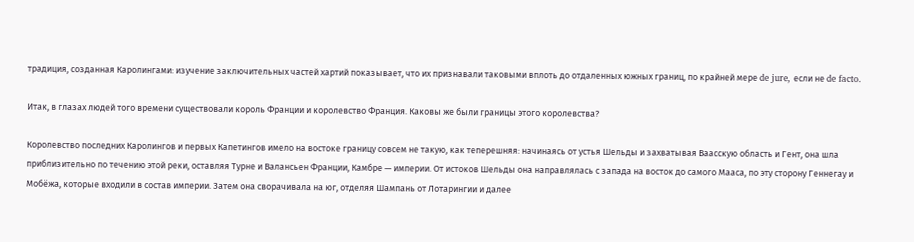традиция, созданная Каролингами: изучение заключительных частей хартий показывает, что их признавали таковыми вплоть до отдаленных южных границ, по крайней мере de jure, если не de facto.

Итак, в глазах людей того времени существовали король Франции и королевство Франция. Каковы же были границы этого королевства?

Королевство последних Каролингов и первых Капетингов имело на востоке границу совсем не такую, как теперешняя: начинаясь от устья Шельды и захватывая Ваасскую область и Гент, она шла приблизительно по течению этой реки, оставляя Турне и Валансьен Франции, Камбре — империи. От истоков Шельды она направлялась с запада на восток до самого Мааса, по эту сторону Геннегау и Мобёжа, которые входили в состав империи. Затем она сворачивала на юг, отделяя Шампань от Лотарингии и далее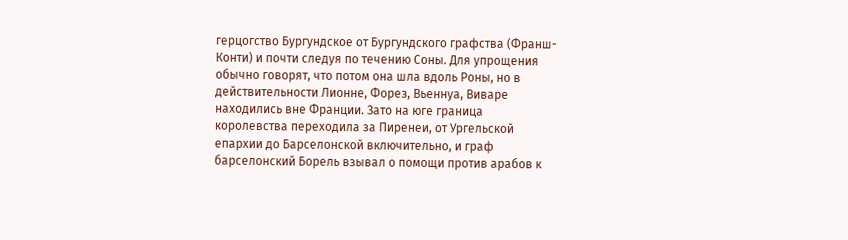герцогство Бургундское от Бургундского графства (Франш-Конти) и почти следуя по течению Соны. Для упрощения обычно говорят, что потом она шла вдоль Роны, но в действительности Лионне, Форез, Вьеннуа, Виваре находились вне Франции. Зато на юге граница королевства переходила за Пиренеи, от Ургельской епархии до Барселонской включительно, и граф барселонский Борель взывал о помощи против арабов к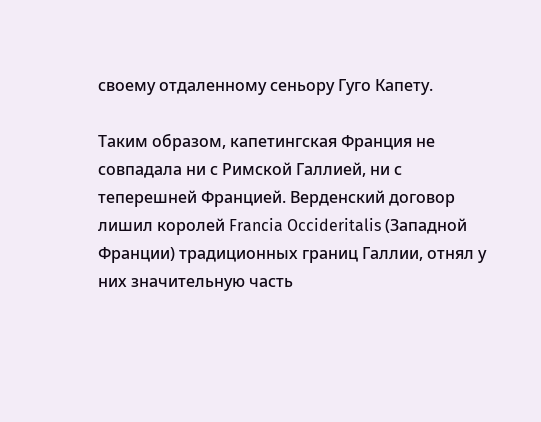своему отдаленному сеньору Гуго Капету.

Таким образом, капетингская Франция не совпадала ни с Римской Галлией, ни с теперешней Францией. Верденский договор лишил королей Francia Occideritalis (Западной Франции) традиционных границ Галлии, отнял у них значительную часть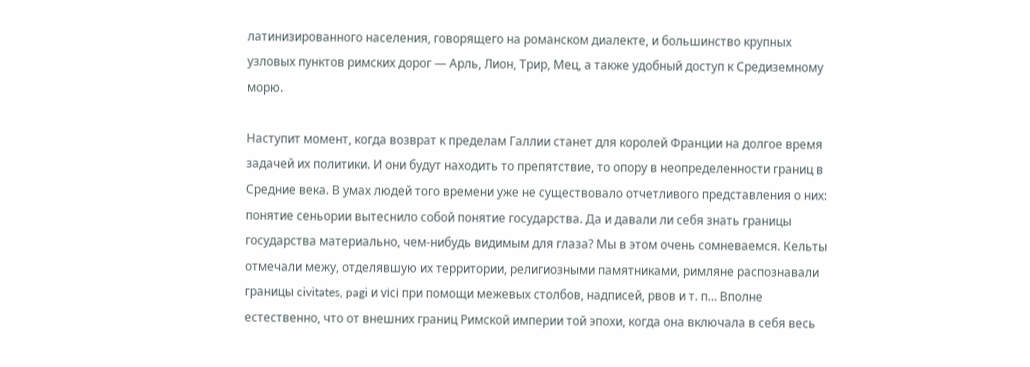латинизированного населения, говорящего на романском диалекте, и большинство крупных узловых пунктов римских дорог — Арль, Лион, Трир, Мец, а также удобный доступ к Средиземному морю.

Наступит момент, когда возврат к пределам Галлии станет для королей Франции на долгое время задачей их политики. И они будут находить то препятствие, то опору в неопределенности границ в Средние века. В умах людей того времени уже не существовало отчетливого представления о них: понятие сеньории вытеснило собой понятие государства. Да и давали ли себя знать границы государства материально, чем-нибудь видимым для глаза? Мы в этом очень сомневаемся. Кельты отмечали межу, отделявшую их территории, религиозными памятниками, римляне распознавали границы civitates, pagi и ѵісі при помощи межевых столбов, надписей, рвов и т. п… Вполне естественно, что от внешних границ Римской империи той эпохи, когда она включала в себя весь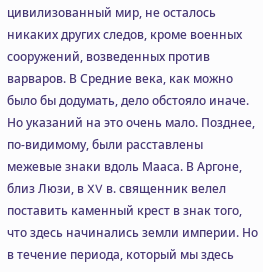цивилизованный мир, не осталось никаких других следов, кроме военных сооружений, возведенных против варваров. В Средние века, как можно было бы додумать, дело обстояло иначе. Но указаний на это очень мало. Позднее, по-видимому, были расставлены межевые знаки вдоль Мааса. В Аргоне, близ Люзи, в XV в. священник велел поставить каменный крест в знак того, что здесь начинались земли империи. Но в течение периода, который мы здесь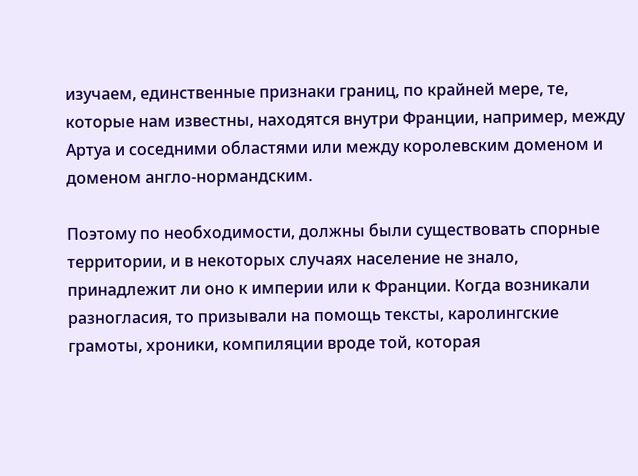изучаем, единственные признаки границ, по крайней мере, те, которые нам известны, находятся внутри Франции, например, между Артуа и соседними областями или между королевским доменом и доменом англо-нормандским.

Поэтому по необходимости, должны были существовать спорные территории, и в некоторых случаях население не знало, принадлежит ли оно к империи или к Франции. Когда возникали разногласия, то призывали на помощь тексты, каролингские грамоты, хроники, компиляции вроде той, которая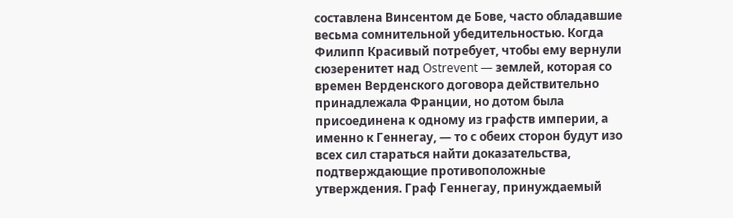составлена Винсентом де Бове, часто обладавшие весьма сомнительной убедительностью. Когда Филипп Красивый потребует, чтобы ему вернули сюзеренитет над Ostrevent — землей, которая со времен Верденского договора действительно принадлежала Франции, но дотом была присоединена к одному из графств империи, а именно к Геннегау, — то с обеих сторон будут изо всех сил стараться найти доказательства, подтверждающие противоположные утверждения. Граф Геннегау, принуждаемый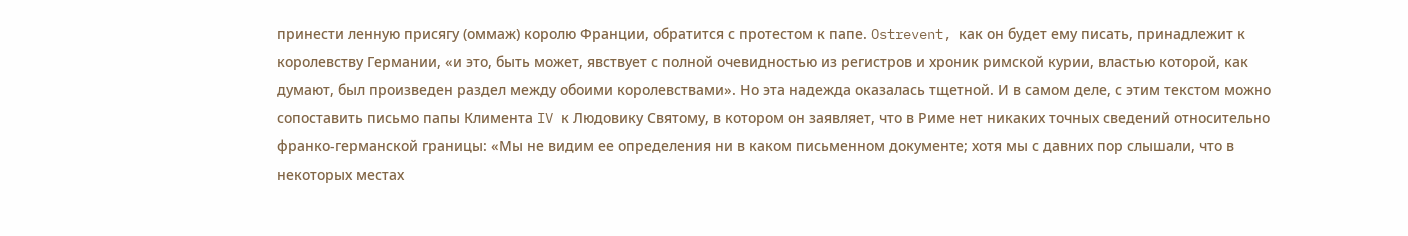принести ленную присягу (оммаж) королю Франции, обратится с протестом к папе. Ostrevent, как он будет ему писать, принадлежит к королевству Германии, «и это, быть может, явствует с полной очевидностью из регистров и хроник римской курии, властью которой, как думают, был произведен раздел между обоими королевствами». Но эта надежда оказалась тщетной. И в самом деле, с этим текстом можно сопоставить письмо папы Климента IV к Людовику Святому, в котором он заявляет, что в Риме нет никаких точных сведений относительно франко-германской границы: «Мы не видим ее определения ни в каком письменном документе; хотя мы с давних пор слышали, что в некоторых местах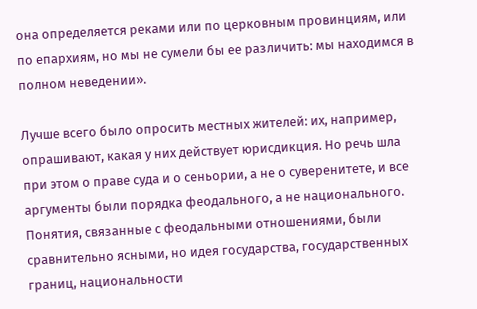она определяется реками или по церковным провинциям, или по епархиям, но мы не сумели бы ее различить: мы находимся в полном неведении».

Лучше всего было опросить местных жителей: их, например, опрашивают, какая у них действует юрисдикция. Но речь шла при этом о праве суда и о сеньории, а не о суверенитете, и все аргументы были порядка феодального, а не национального. Понятия, связанные с феодальными отношениями, были сравнительно ясными, но идея государства, государственных границ, национальности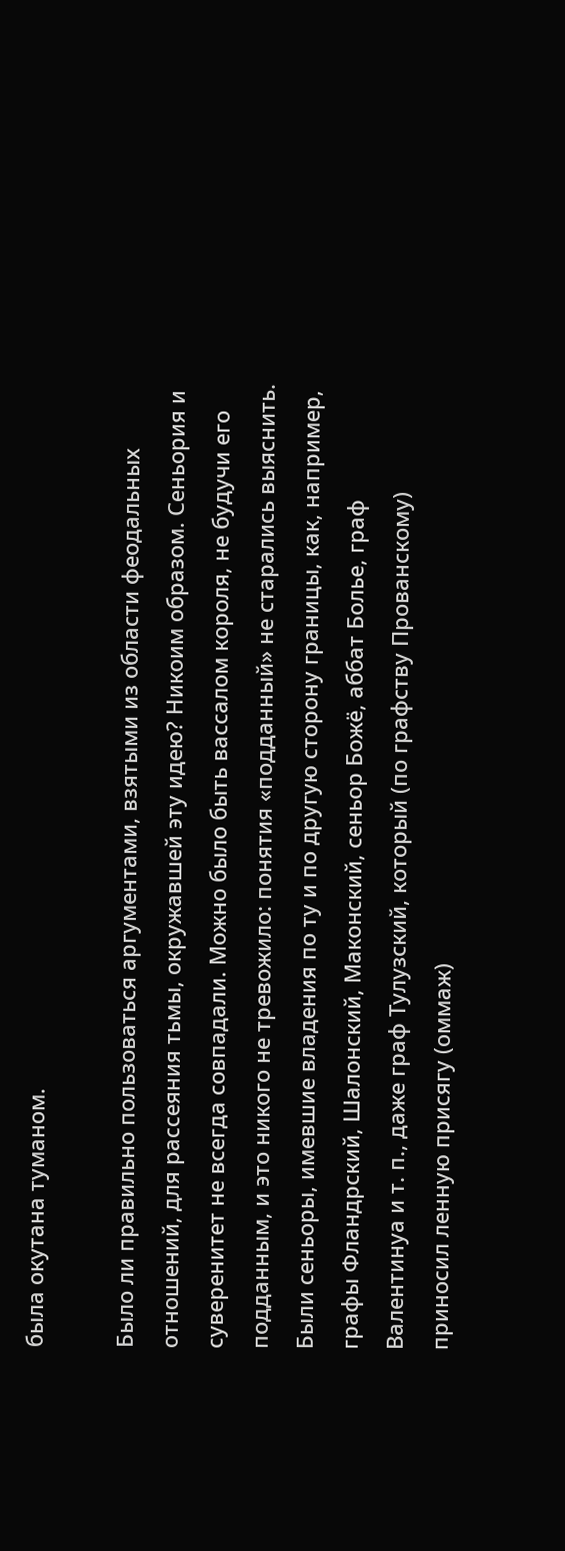была окутана туманом.

Было ли правильно пользоваться аргументами, взятыми из области феодальных отношений, для рассеяния тьмы, окружавшей эту идею? Никоим образом. Сеньория и суверенитет не всегда совпадали. Можно было быть вассалом короля, не будучи его подданным, и это никого не тревожило: понятия «подданный» не старались выяснить. Были сеньоры, имевшие владения по ту и по другую сторону границы, как, например, графы Фландрский, Шалонский, Маконский, сеньор Божё, аббат Болье, граф Валентинуа и т. п., даже граф Тулузский, который (по графству Прованскому) приносил ленную присягу (оммаж)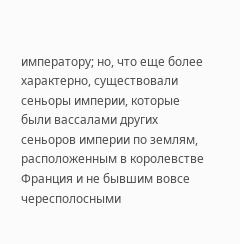императору; но, что еще более характерно, существовали сеньоры империи, которые были вассалами других сеньоров империи по землям, расположенным в королевстве Франция и не бывшим вовсе чересполосными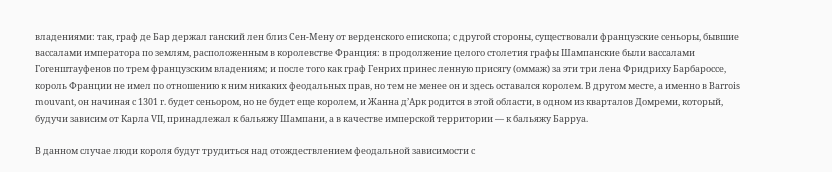владениями: так, граф де Бар держал ганский лен близ Сен-Мену от верденского епископа; с другой стороны, существовали французские сеньоры, бывшие вассалами императора по землям, расположенным в королевстве Франция: в продолжение целого столетия графы Шампанские были вассалами Гогенштауфенов по трем французским владениям; и после того как граф Генрих принес ленную присягу (оммаж) за эти три лена Фридриху Барбароссе, король Франции не имел по отношению к ним никаких феодальных прав, но тем не менее он и здесь оставался королем. В другом месте, а именно в Barrois mouvant, он начиная с 1301 г. будет сеньором, но не будет еще королем, и Жанна д’Арк родится в этой области, в одном из кварталов Домреми, который, будучи зависим от Карла VII, принадлежал к бальяжу Шампани, а в качестве имперской территории — к бальяжу Барруа.

В данном случае люди короля будут трудиться над отождествлением феодальной зависимости с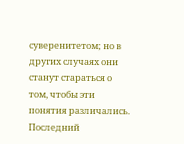суверенитетом; но в других случаях они станут стараться о том, чтобы эти понятия различались.
Последний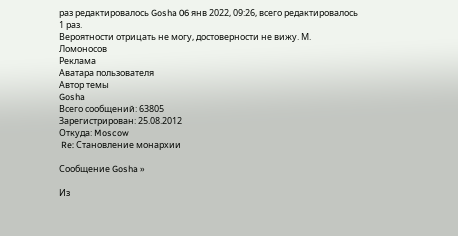раз редактировалось Gosha 06 янв 2022, 09:26, всего редактировалось 1 раз.
Вероятности отрицать не могу, достоверности не вижу. М. Ломоносов
Реклама
Аватара пользователя
Автор темы
Gosha
Всего сообщений: 63805
Зарегистрирован: 25.08.2012
Откуда: Moscow
 Re: Становление монархии

Сообщение Gosha »

Из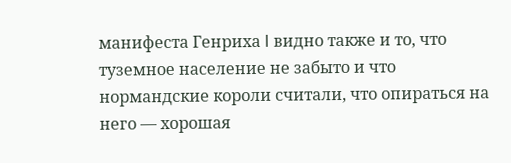манифеста Генриха I видно также и то, что туземное население не забыто и что нормандские короли считали, что опираться на него — хорошая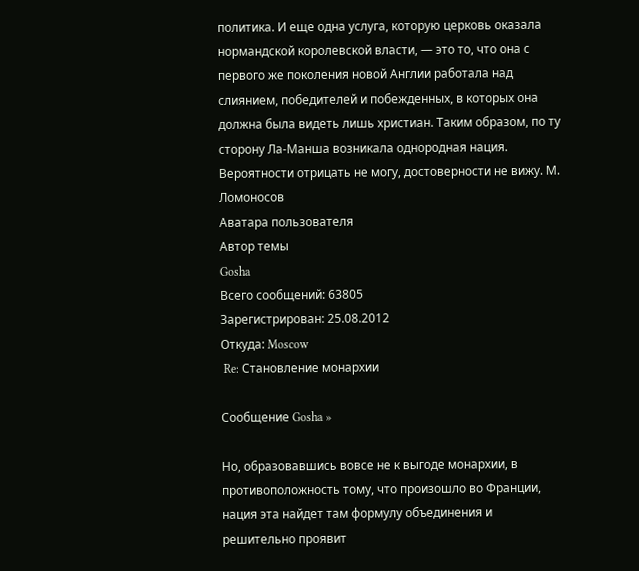политика. И еще одна услуга, которую церковь оказала нормандской королевской власти, — это то, что она с первого же поколения новой Англии работала над слиянием, победителей и побежденных, в которых она должна была видеть лишь христиан. Таким образом, по ту сторону Ла-Манша возникала однородная нация.
Вероятности отрицать не могу, достоверности не вижу. М. Ломоносов
Аватара пользователя
Автор темы
Gosha
Всего сообщений: 63805
Зарегистрирован: 25.08.2012
Откуда: Moscow
 Re: Становление монархии

Сообщение Gosha »

Но, образовавшись вовсе не к выгоде монархии, в противоположность тому, что произошло во Франции, нация эта найдет там формулу объединения и решительно проявит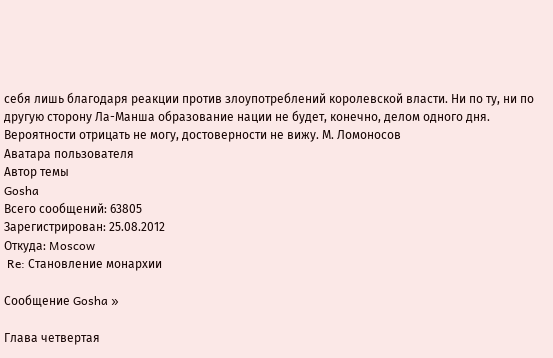себя лишь благодаря реакции против злоупотреблений королевской власти. Ни по ту, ни по другую сторону Ла-Манша образование нации не будет, конечно, делом одного дня.
Вероятности отрицать не могу, достоверности не вижу. М. Ломоносов
Аватара пользователя
Автор темы
Gosha
Всего сообщений: 63805
Зарегистрирован: 25.08.2012
Откуда: Moscow
 Re: Становление монархии

Сообщение Gosha »

Глава четвертая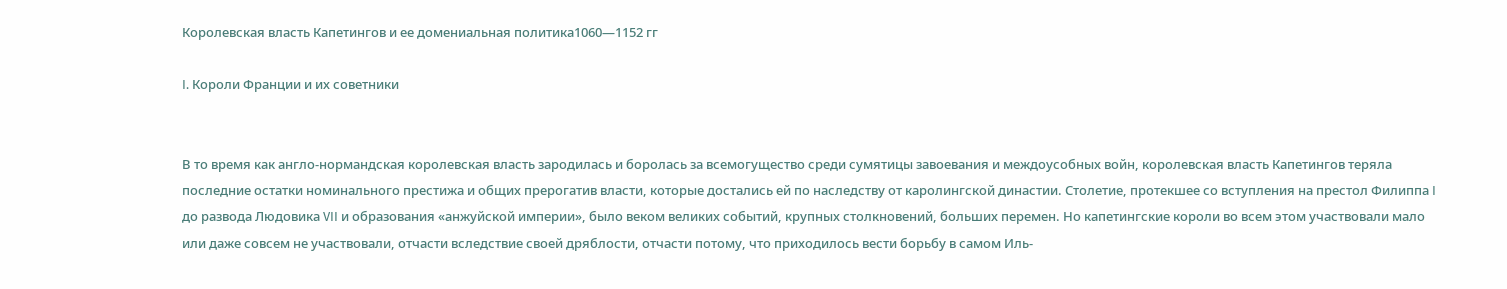Королевская власть Капетингов и ее домениальная политика1060—1152 гг

I. Короли Франции и их советники


В то время как англо-нормандская королевская власть зародилась и боролась за всемогущество среди сумятицы завоевания и междоусобных войн, королевская власть Капетингов теряла последние остатки номинального престижа и общих прерогатив власти, которые достались ей по наследству от каролингской династии. Столетие, протекшее со вступления на престол Филиппа I до развода Людовика VII и образования «анжуйской империи», было веком великих событий, крупных столкновений, больших перемен. Но капетингские короли во всем этом участвовали мало или даже совсем не участвовали, отчасти вследствие своей дряблости, отчасти потому, что приходилось вести борьбу в самом Иль-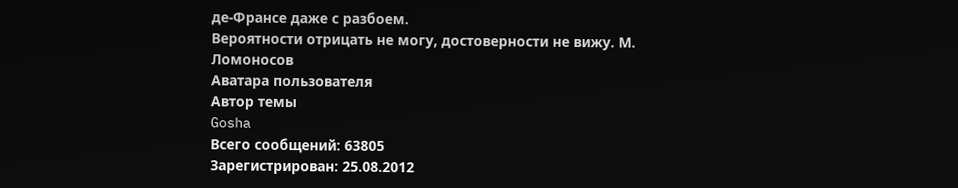де-Франсе даже с разбоем.
Вероятности отрицать не могу, достоверности не вижу. М. Ломоносов
Аватара пользователя
Автор темы
Gosha
Всего сообщений: 63805
Зарегистрирован: 25.08.2012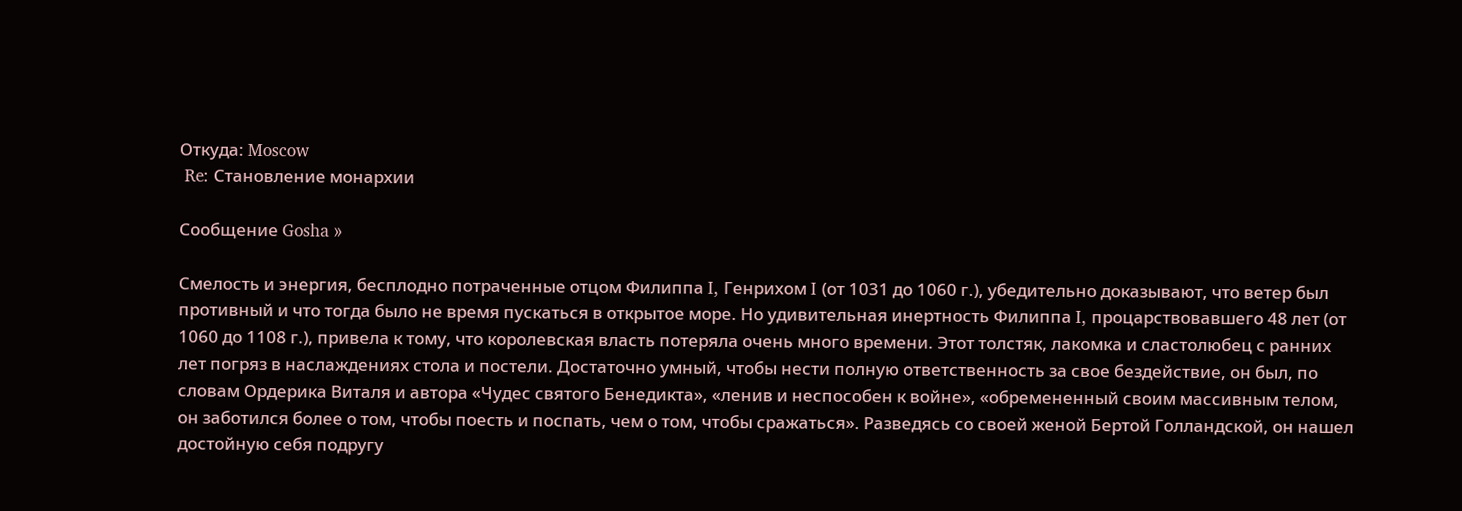Откуда: Moscow
 Re: Становление монархии

Сообщение Gosha »

Смелость и энергия, бесплодно потраченные отцом Филиппа I, Генрихом I (от 1031 до 1060 г.), убедительно доказывают, что ветер был противный и что тогда было не время пускаться в открытое море. Но удивительная инертность Филиппа I, процарствовавшего 48 лет (от 1060 до 1108 г.), привела к тому, что королевская власть потеряла очень много времени. Этот толстяк, лакомка и сластолюбец с ранних лет погряз в наслаждениях стола и постели. Достаточно умный, чтобы нести полную ответственность за свое бездействие, он был, по словам Ордерика Виталя и автора «Чудес святого Бенедикта», «ленив и неспособен к войне», «обремененный своим массивным телом, он заботился более о том, чтобы поесть и поспать, чем о том, чтобы сражаться». Разведясь со своей женой Бертой Голландской, он нашел достойную себя подругу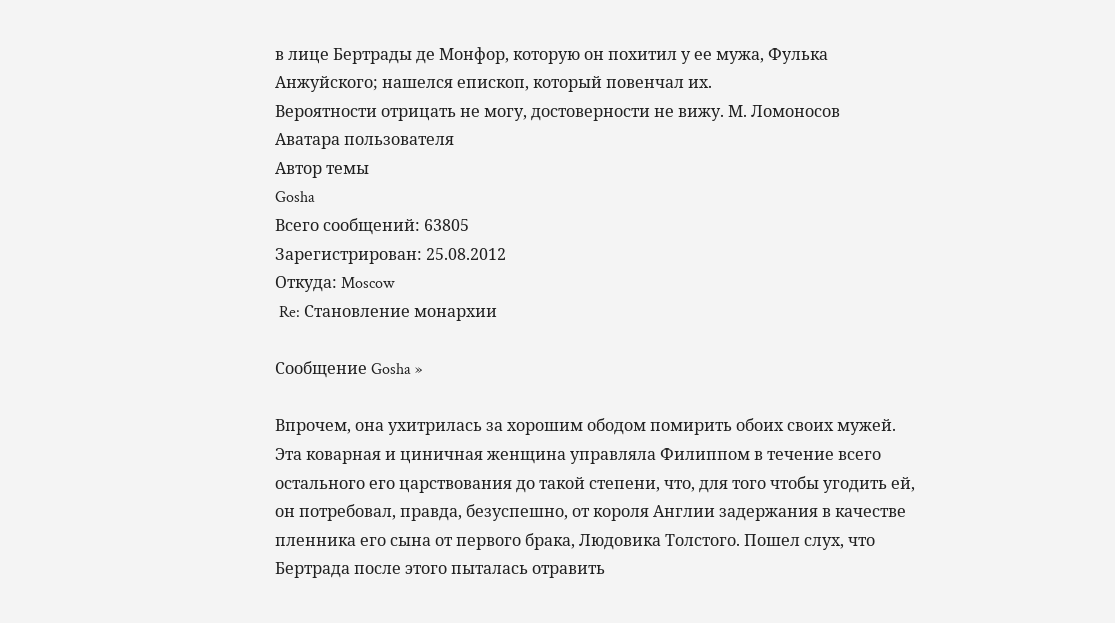в лице Бертрады де Монфор, которую он похитил у ее мужа, Фулька Анжуйского; нашелся епископ, который повенчал их.
Вероятности отрицать не могу, достоверности не вижу. М. Ломоносов
Аватара пользователя
Автор темы
Gosha
Всего сообщений: 63805
Зарегистрирован: 25.08.2012
Откуда: Moscow
 Re: Становление монархии

Сообщение Gosha »

Впрочем, она ухитрилась за хорошим ободом помирить обоих своих мужей. Эта коварная и циничная женщина управляла Филиппом в течение всего остального его царствования до такой степени, что, для того чтобы угодить ей, он потребовал, правда, безуспешно, от короля Англии задержания в качестве пленника его сына от первого брака, Людовика Толстого. Пошел слух, что Бертрада после этого пыталась отравить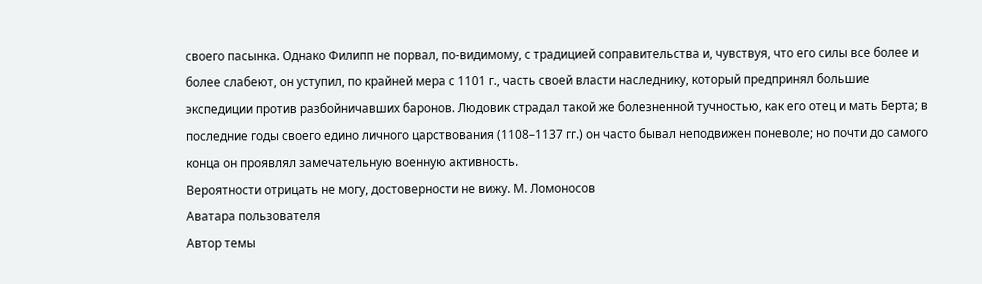своего пасынка. Однако Филипп не порвал, по-видимому, с традицией соправительства и, чувствуя, что его силы все более и более слабеют, он уступил, по крайней мера с 1101 г., часть своей власти наследнику, который предпринял большие экспедиции против разбойничавших баронов. Людовик страдал такой же болезненной тучностью, как его отец и мать Берта; в последние годы своего едино личного царствования (1108–1137 гг.) он часто бывал неподвижен поневоле; но почти до самого конца он проявлял замечательную военную активность.
Вероятности отрицать не могу, достоверности не вижу. М. Ломоносов
Аватара пользователя
Автор темы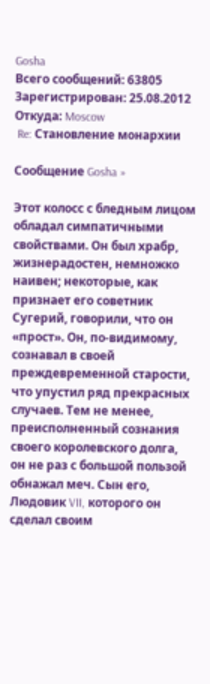Gosha
Всего сообщений: 63805
Зарегистрирован: 25.08.2012
Откуда: Moscow
 Re: Становление монархии

Сообщение Gosha »

Этот колосс с бледным лицом обладал симпатичными свойствами. Он был храбр, жизнерадостен, немножко наивен; некоторые, как признает его советник Сугерий, говорили, что он «прост». Он, по-видимому, сознавал в своей преждевременной старости, что упустил ряд прекрасных случаев. Тем не менее, преисполненный сознания своего королевского долга, он не раз с большой пользой обнажал меч. Сын его, Людовик VII, которого он сделал своим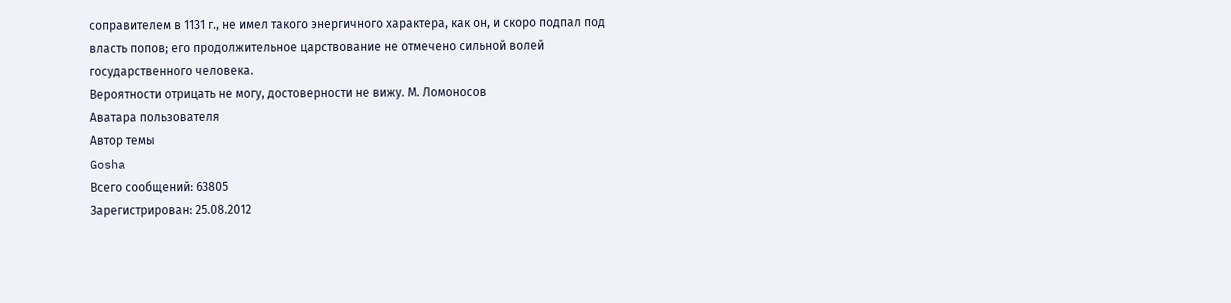соправителем в 1131 г., не имел такого энергичного характера, как он, и скоро подпал под власть попов; его продолжительное царствование не отмечено сильной волей государственного человека.
Вероятности отрицать не могу, достоверности не вижу. М. Ломоносов
Аватара пользователя
Автор темы
Gosha
Всего сообщений: 63805
Зарегистрирован: 25.08.2012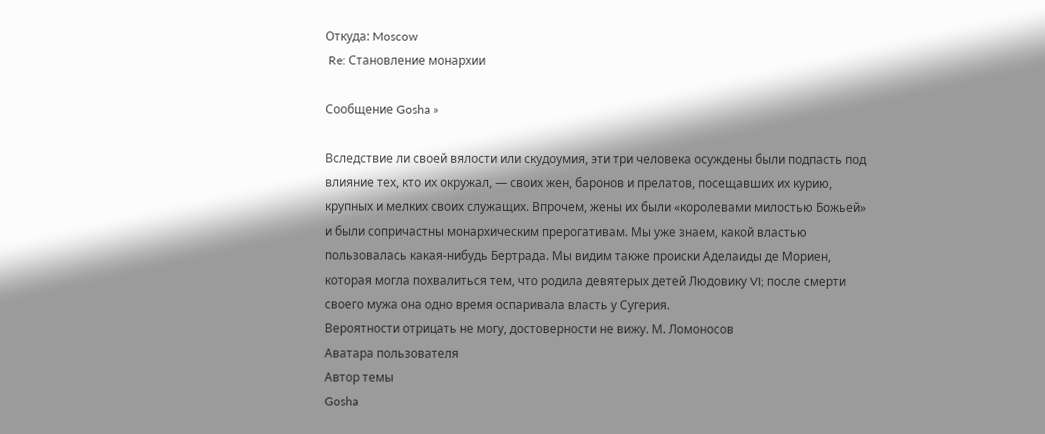Откуда: Moscow
 Re: Становление монархии

Сообщение Gosha »

Вследствие ли своей вялости или скудоумия, эти три человека осуждены были подпасть под влияние тех, кто их окружал, — своих жен, баронов и прелатов, посещавших их курию, крупных и мелких своих служащих. Впрочем, жены их были «королевами милостью Божьей» и были сопричастны монархическим прерогативам. Мы уже знаем, какой властью пользовалась какая-нибудь Бертрада. Мы видим также происки Аделаиды де Мориен, которая могла похвалиться тем, что родила девятерых детей Людовику VI; после смерти своего мужа она одно время оспаривала власть у Сугерия.
Вероятности отрицать не могу, достоверности не вижу. М. Ломоносов
Аватара пользователя
Автор темы
Gosha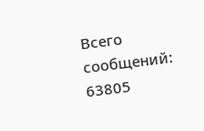Всего сообщений: 63805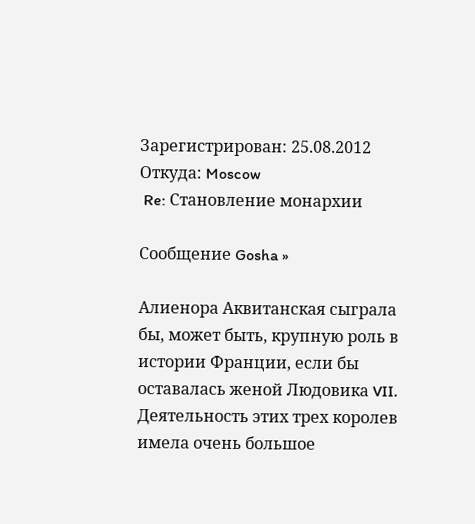Зарегистрирован: 25.08.2012
Откуда: Moscow
 Re: Становление монархии

Сообщение Gosha »

Алиенора Аквитанская сыграла бы, может быть, крупную роль в истории Франции, если бы оставалась женой Людовика VII. Деятельность этих трех королев имела очень большое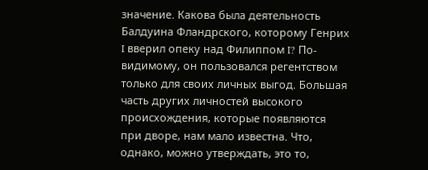значение. Какова была деятельность Балдуина Фландрского, которому Генрих I вверил опеку над Филиппом I? По-видимому, он пользовался регентством только для своих личных выгод. Большая часть других личностей высокого происхождения, которые появляются при дворе, нам мало известна. Что, однако, можно утверждать, это то,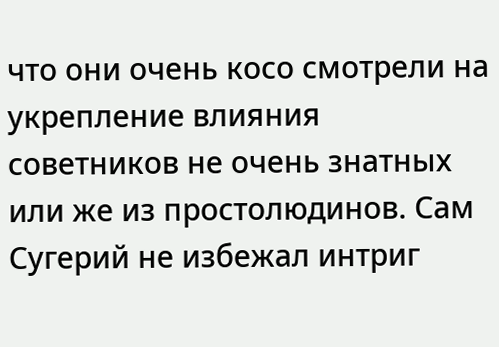что они очень косо смотрели на укрепление влияния советников не очень знатных или же из простолюдинов. Сам Сугерий не избежал интриг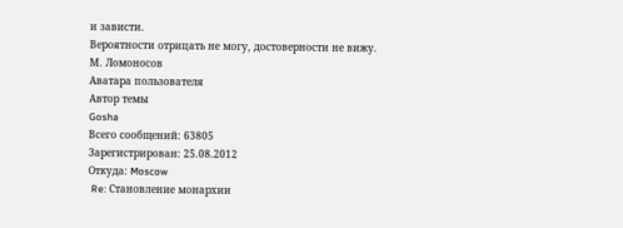и зависти.
Вероятности отрицать не могу, достоверности не вижу. М. Ломоносов
Аватара пользователя
Автор темы
Gosha
Всего сообщений: 63805
Зарегистрирован: 25.08.2012
Откуда: Moscow
 Re: Становление монархии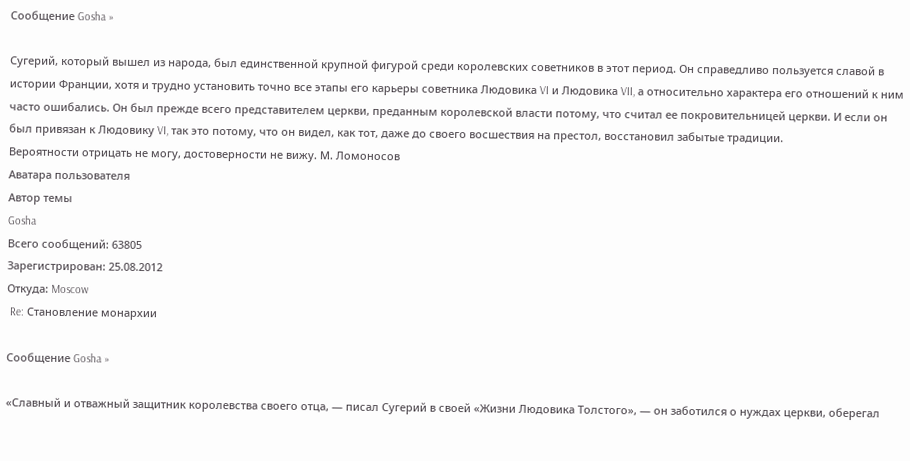Сообщение Gosha »

Сугерий, который вышел из народа, был единственной крупной фигурой среди королевских советников в этот период. Он справедливо пользуется славой в истории Франции, хотя и трудно установить точно все этапы его карьеры советника Людовика VI и Людовика VII, а относительно характера его отношений к ним часто ошибались. Он был прежде всего представителем церкви, преданным королевской власти потому, что считал ее покровительницей церкви. И если он был привязан к Людовику VI, так это потому, что он видел, как тот, даже до своего восшествия на престол, восстановил забытые традиции.
Вероятности отрицать не могу, достоверности не вижу. М. Ломоносов
Аватара пользователя
Автор темы
Gosha
Всего сообщений: 63805
Зарегистрирован: 25.08.2012
Откуда: Moscow
 Re: Становление монархии

Сообщение Gosha »

«Славный и отважный защитник королевства своего отца, — писал Сугерий в своей «Жизни Людовика Толстого», — он заботился о нуждах церкви, оберегал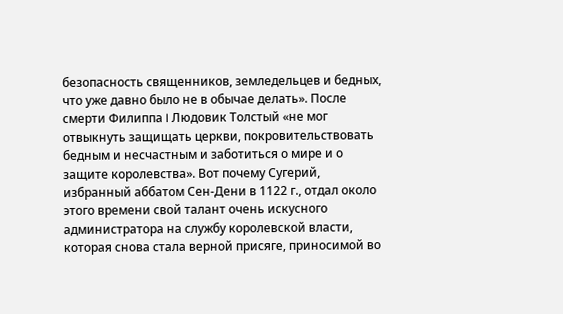безопасность священников, земледельцев и бедных, что уже давно было не в обычае делать». После смерти Филиппа I Людовик Толстый «не мог отвыкнуть защищать церкви, покровительствовать бедным и несчастным и заботиться о мире и о защите королевства». Вот почему Сугерий, избранный аббатом Сен-Дени в 1122 г., отдал около этого времени свой талант очень искусного администратора на службу королевской власти, которая снова стала верной присяге, приносимой во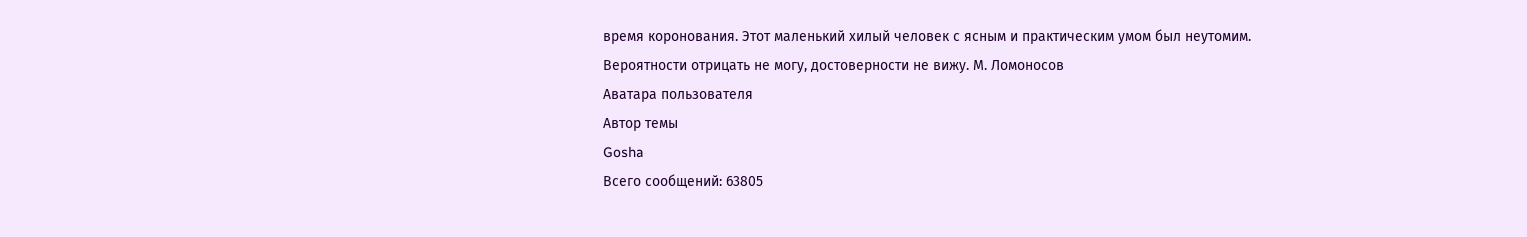время коронования. Этот маленький хилый человек с ясным и практическим умом был неутомим.
Вероятности отрицать не могу, достоверности не вижу. М. Ломоносов
Аватара пользователя
Автор темы
Gosha
Всего сообщений: 63805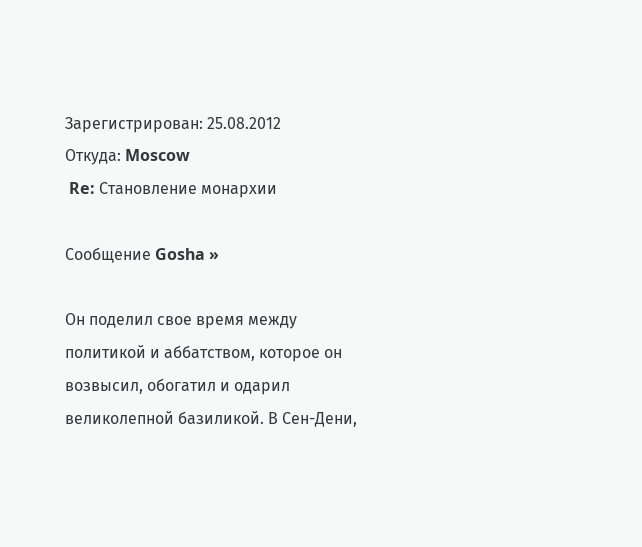Зарегистрирован: 25.08.2012
Откуда: Moscow
 Re: Становление монархии

Сообщение Gosha »

Он поделил свое время между политикой и аббатством, которое он возвысил, обогатил и одарил великолепной базиликой. В Сен-Дени,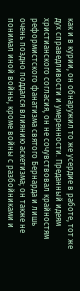как и в курии, он обнаружил то же усердие в работе, тот же дух справедливости и умеренности. Преданный идеям христианского согласия, он не сочувствовал крайностям реформистского фанатизма святого Бернарда и лишь очень поздно поддался влиянию аскетизма; он также не понимал иной войны, кроме войны с разбойниками и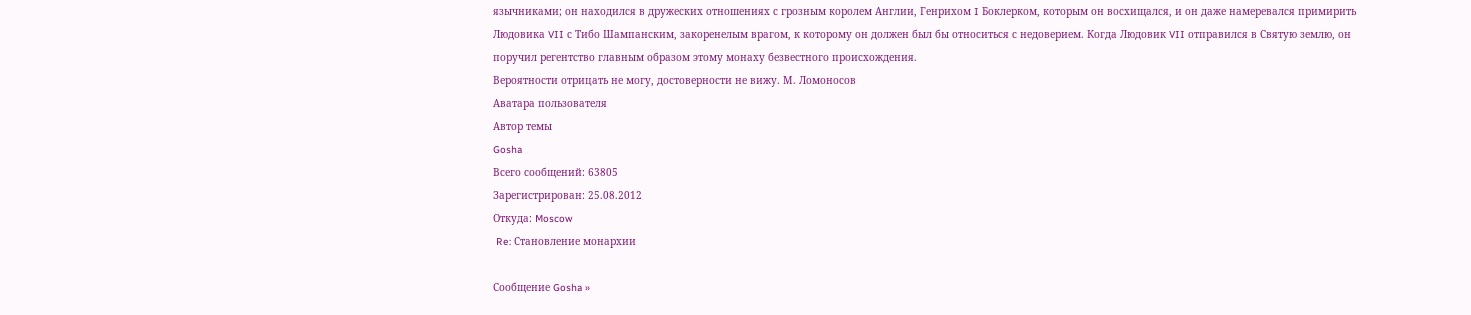язычниками; он находился в дружеских отношениях с грозным королем Англии, Генрихом I Боклерком, которым он восхищался, и он даже намеревался примирить Людовика VII с Тибо Шампанским, закоренелым врагом, к которому он должен был бы относиться с недоверием. Когда Людовик VII отправился в Святую землю, он поручил регентство главным образом этому монаху безвестного происхождения.
Вероятности отрицать не могу, достоверности не вижу. М. Ломоносов
Аватара пользователя
Автор темы
Gosha
Всего сообщений: 63805
Зарегистрирован: 25.08.2012
Откуда: Moscow
 Re: Становление монархии

Сообщение Gosha »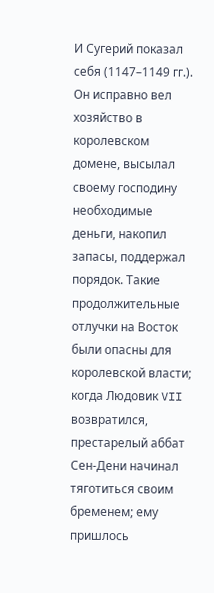И Сугерий показал себя (1147–1149 гг.). Он исправно вел хозяйство в королевском домене, высылал своему господину необходимые деньги, накопил запасы, поддержал порядок. Такие продолжительные отлучки на Восток были опасны для королевской власти; когда Людовик VII возвратился, престарелый аббат Сен-Дени начинал тяготиться своим бременем; ему пришлось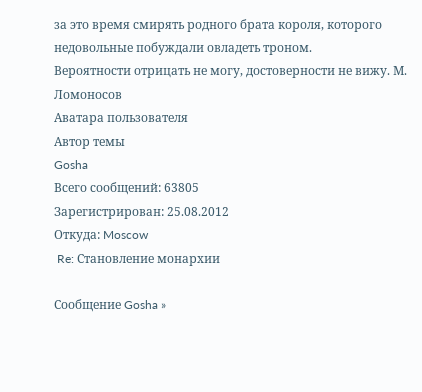за это время смирять родного брата короля, которого недовольные побуждали овладеть троном.
Вероятности отрицать не могу, достоверности не вижу. М. Ломоносов
Аватара пользователя
Автор темы
Gosha
Всего сообщений: 63805
Зарегистрирован: 25.08.2012
Откуда: Moscow
 Re: Становление монархии

Сообщение Gosha »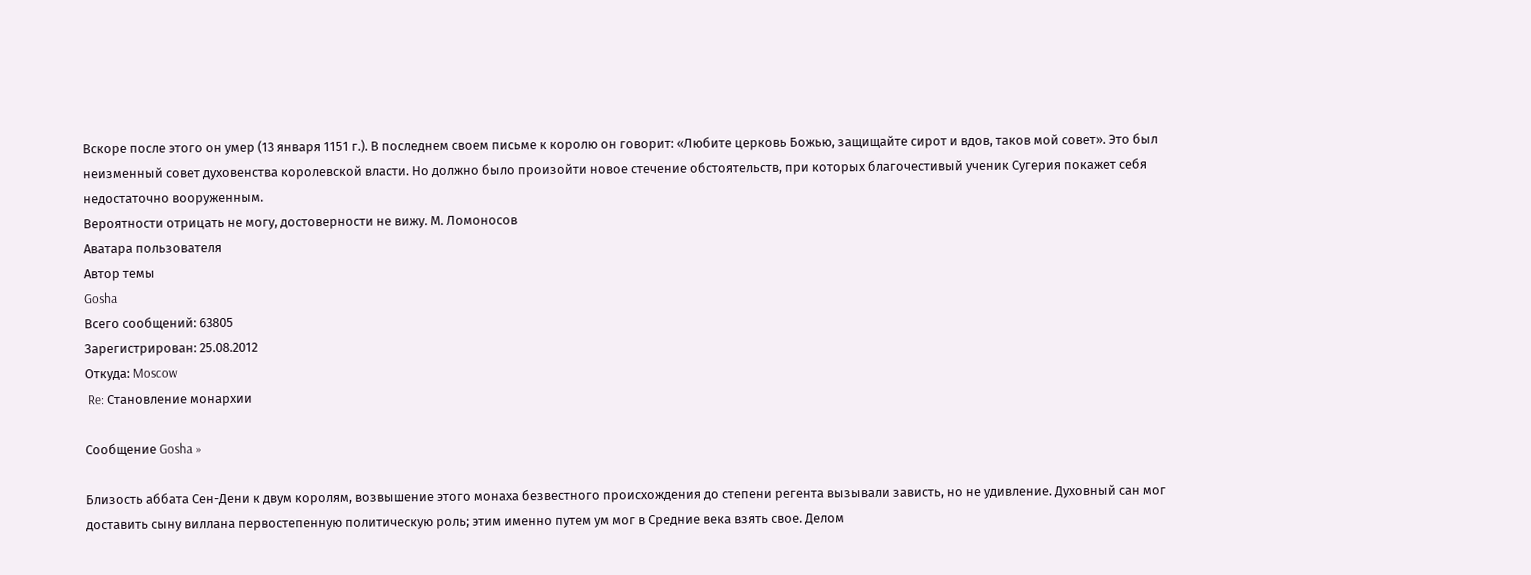Вскоре после этого он умер (13 января 1151 г.). В последнем своем письме к королю он говорит: «Любите церковь Божью, защищайте сирот и вдов, таков мой совет». Это был неизменный совет духовенства королевской власти. Но должно было произойти новое стечение обстоятельств, при которых благочестивый ученик Сугерия покажет себя недостаточно вооруженным.
Вероятности отрицать не могу, достоверности не вижу. М. Ломоносов
Аватара пользователя
Автор темы
Gosha
Всего сообщений: 63805
Зарегистрирован: 25.08.2012
Откуда: Moscow
 Re: Становление монархии

Сообщение Gosha »

Близость аббата Сен-Дени к двум королям, возвышение этого монаха безвестного происхождения до степени регента вызывали зависть, но не удивление. Духовный сан мог доставить сыну виллана первостепенную политическую роль; этим именно путем ум мог в Средние века взять свое. Делом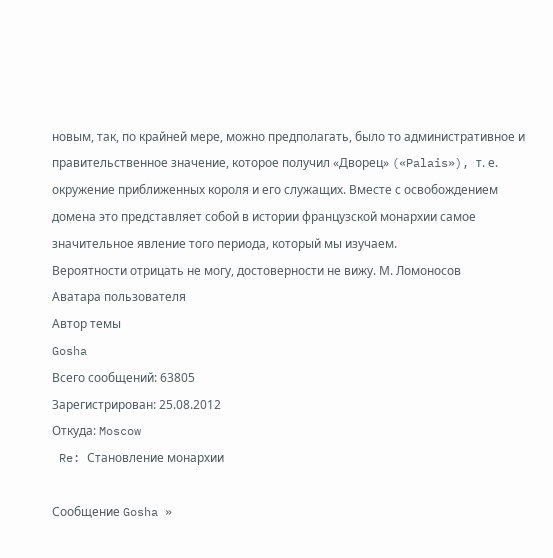новым, так, по крайней мере, можно предполагать, было то административное и правительственное значение, которое получил «Дворец» («Palais»), т. е. окружение приближенных короля и его служащих. Вместе с освобождением домена это представляет собой в истории французской монархии самое значительное явление того периода, который мы изучаем.
Вероятности отрицать не могу, достоверности не вижу. М. Ломоносов
Аватара пользователя
Автор темы
Gosha
Всего сообщений: 63805
Зарегистрирован: 25.08.2012
Откуда: Moscow
 Re: Становление монархии

Сообщение Gosha »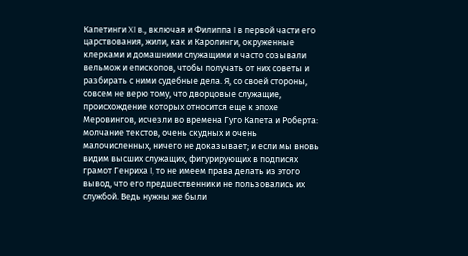Капетинги XI в., включая и Филиппа I в первой части его царствования, жили, как и Каролинги, окруженные клерками и домашними служащими и часто созывали вельмож и епископов, чтобы получать от них советы и разбирать с ними судебные дела. Я, со своей стороны, совсем не верю тому, что дворцовые служащие, происхождение которых относится еще к эпохе Меровингов, исчезли во времена Гуго Капета и Роберта: молчание текстов, очень скудных и очень малочисленных, ничего не доказывает; и если мы вновь видим высших служащих, фигурирующих в подписях грамот Генриха I, то не имеем права делать из этого вывод, что его предшественники не пользовались их службой. Ведь нужны же были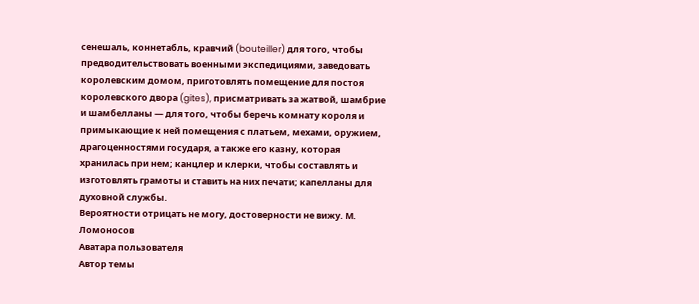сенешаль, коннетабль, кравчий (bouteiller) для того, чтобы предводительствовать военными экспедициями, заведовать королевским домом, приготовлять помещение для постоя королевского двора (gites), присматривать за жатвой, шамбрие и шамбелланы — для того, чтобы беречь комнату короля и примыкающие к ней помещения с платьем, мехами, оружием, драгоценностями государя, а также его казну, которая хранилась при нем; канцлер и клерки, чтобы составлять и изготовлять грамоты и ставить на них печати; капелланы для духовной службы.
Вероятности отрицать не могу, достоверности не вижу. М. Ломоносов
Аватара пользователя
Автор темы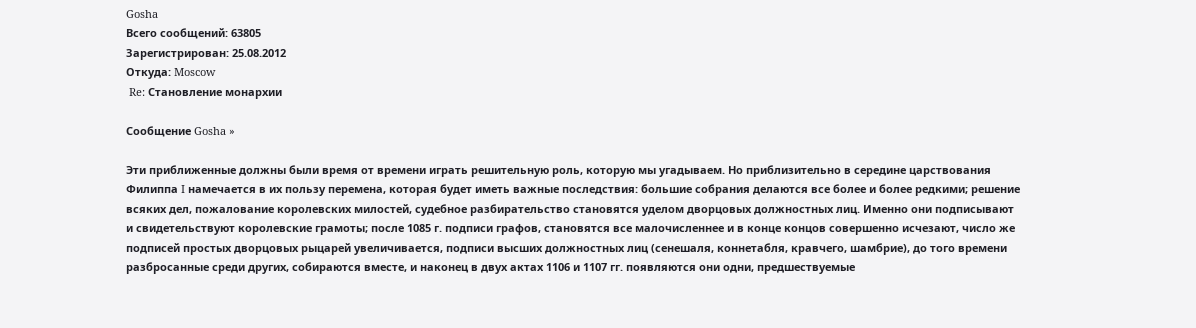Gosha
Всего сообщений: 63805
Зарегистрирован: 25.08.2012
Откуда: Moscow
 Re: Становление монархии

Сообщение Gosha »

Эти приближенные должны были время от времени играть решительную роль, которую мы угадываем. Но приблизительно в середине царствования Филиппа I намечается в их пользу перемена, которая будет иметь важные последствия: большие собрания делаются все более и более редкими; решение всяких дел, пожалование королевских милостей, судебное разбирательство становятся уделом дворцовых должностных лиц. Именно они подписывают и свидетельствуют королевские грамоты; после 1085 г. подписи графов, становятся все малочисленнее и в конце концов совершенно исчезают, число же подписей простых дворцовых рыцарей увеличивается, подписи высших должностных лиц (сенешаля, коннетабля, кравчего, шамбрие), до того времени разбросанные среди других, собираются вместе, и наконец в двух актах 1106 и 1107 гг. появляются они одни, предшествуемые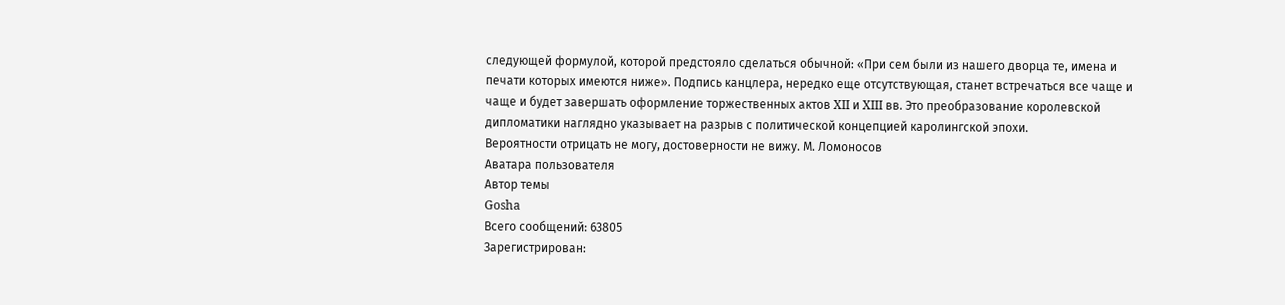следующей формулой, которой предстояло сделаться обычной: «При сем были из нашего дворца те, имена и печати которых имеются ниже». Подпись канцлера, нередко еще отсутствующая, станет встречаться вcе чаще и чаще и будет завершать оформление торжественных актов XII и XIII вв. Это преобразование королевской дипломатики наглядно указывает на разрыв с политической концепцией каролингской эпохи.
Вероятности отрицать не могу, достоверности не вижу. М. Ломоносов
Аватара пользователя
Автор темы
Gosha
Всего сообщений: 63805
Зарегистрирован: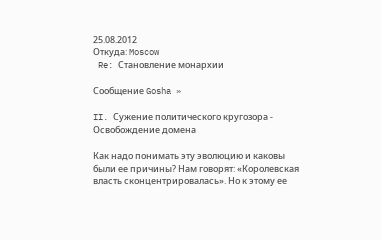25.08.2012
Откуда: Moscow
 Re: Становление монархии

Сообщение Gosha »

II. Сужение политического кругозора - Освобождение домена

Как надо понимать эту эволюцию и каковы были ее причины? Нам говорят: «Королевская власть сконцентрировалась». Но к этому ее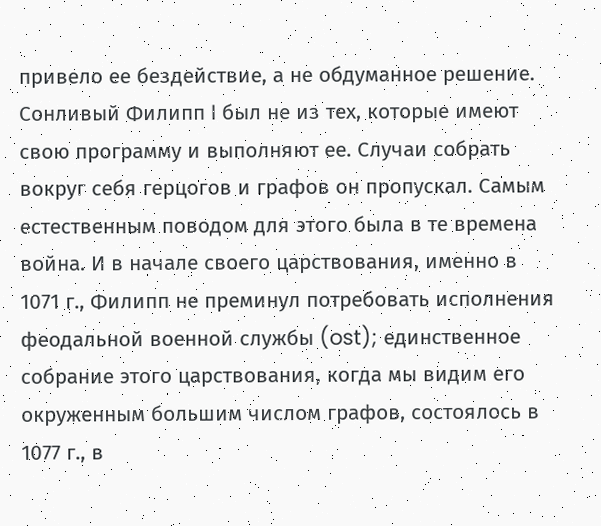привело ее бездействие, а не обдуманное решение. Сонливый Филипп I был не из тех, которые имеют свою программу и выполняют ее. Случаи собрать вокруг себя герцогов и графов он пропускал. Самым естественным поводом для этого была в те времена война. И в начале своего царствования, именно в 1071 г., Филипп не преминул потребовать исполнения феодальной военной службы (ost); единственное cобрание этого царствования, когда мы видим его окруженным большим числом графов, состоялось в 1077 г., в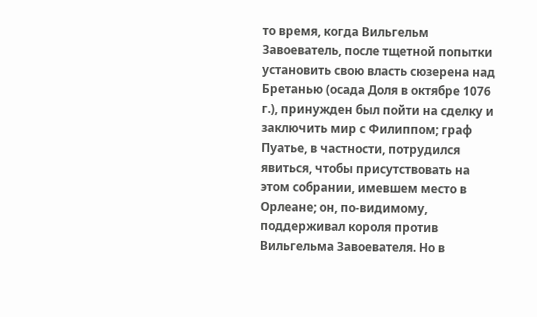то время, когда Вильгельм Завоеватель, после тщетной попытки установить свою власть сюзерена над Бретанью (осада Доля в октябре 1076 г.), принужден был пойти на сделку и заключить мир с Филиппом; граф Пуатье, в частности, потрудился явиться, чтобы присутствовать на этом собрании, имевшем место в Орлеане; он, по-видимому, поддерживал короля против Вильгельма Завоевателя. Но в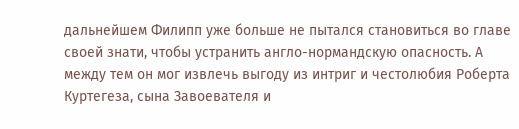дальнейшем Филипп уже больше не пытался становиться во главе своей знати, чтобы устранить англо-нормандскую опасность. А между тем он мог извлечь выгоду из интриг и честолюбия Роберта Куртегеза, сына Завоевателя и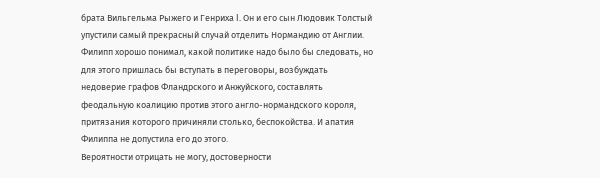брата Вильгельма Рыжего и Генриха I. Он и его сын Людовик Толстый упустили самый прекрасный случай отделить Нормандию от Англии. Филипп хорошо понимал, какой политике надо было бы следовать, но для этого пришлась бы вступать в переговоры, возбуждать недоверие графов Фландрского и Анжуйского, составлять феодальную коалицию против этого англо-нормандского короля, притязания которого причиняли столько, беспокойства. И апатия Филиппа не допустила его до этого.
Вероятности отрицать не могу, достоверности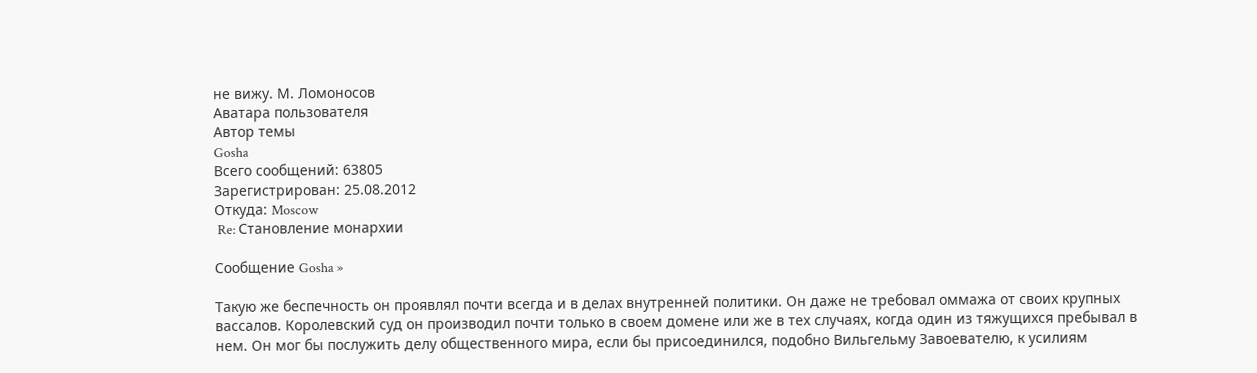не вижу. М. Ломоносов
Аватара пользователя
Автор темы
Gosha
Всего сообщений: 63805
Зарегистрирован: 25.08.2012
Откуда: Moscow
 Re: Становление монархии

Сообщение Gosha »

Такую же беспечность он проявлял почти всегда и в делах внутренней политики. Он даже не требовал оммажа от своих крупных вассалов. Королевский суд он производил почти только в своем домене или же в тех случаях, когда один из тяжущихся пребывал в нем. Он мог бы послужить делу общественного мира, если бы присоединился, подобно Вильгельму Завоевателю, к усилиям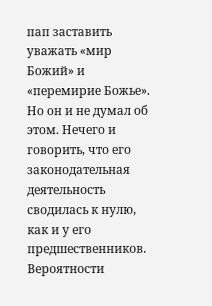пап заставить уважать «мир Божий» и «перемирие Божье». Но он и не думал об этом. Нечего и говорить, что его законодательная деятельность сводилась к нулю, как и у его предшественников.
Вероятности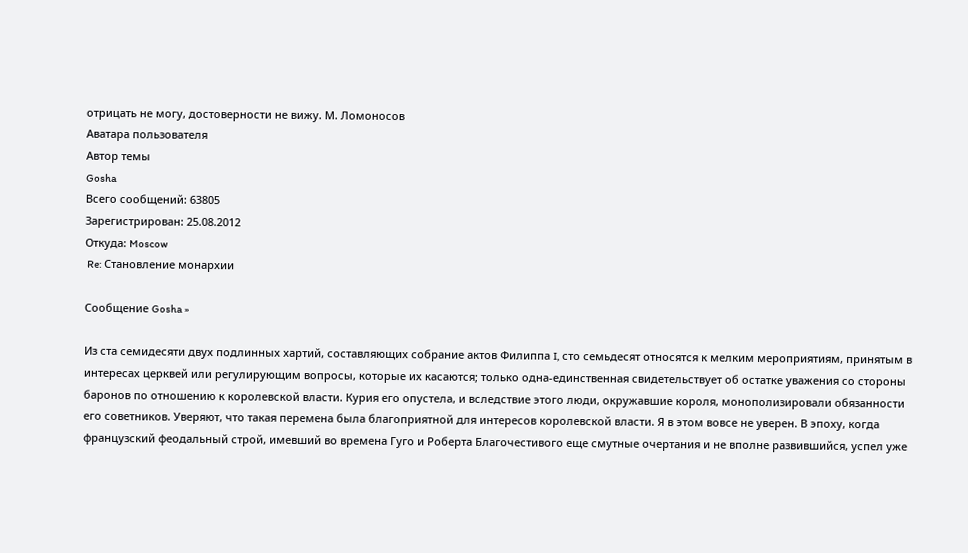отрицать не могу, достоверности не вижу. М. Ломоносов
Аватара пользователя
Автор темы
Gosha
Всего сообщений: 63805
Зарегистрирован: 25.08.2012
Откуда: Moscow
 Re: Становление монархии

Сообщение Gosha »

Из ста семидесяти двух подлинных хартий, составляющих собрание актов Филиппа I, сто семьдесят относятся к мелким мероприятиям, принятым в интересах церквей или регулирующим вопросы, которые их касаются; только одна-единственная свидетельствует об остатке уважения со стороны баронов по отношению к королевской власти. Курия его опустела, и вследствие этого люди, окружавшие короля, монополизировали обязанности его советников. Уверяют, что такая перемена была благоприятной для интересов королевской власти. Я в этом вовсе не уверен. В эпоху, когда французский феодальный строй, имевший во времена Гуго и Роберта Благочестивого еще смутные очертания и не вполне развившийся, успел уже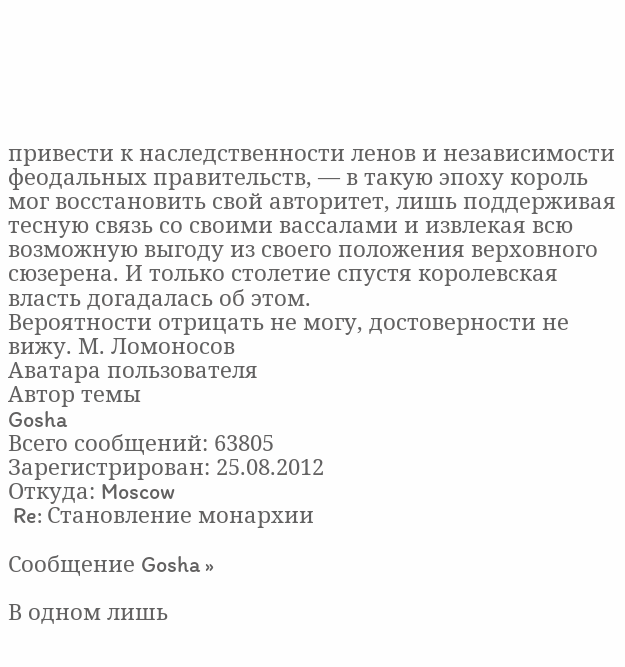привести к наследственности ленов и независимости феодальных правительств, — в такую эпоху король мог восстановить свой авторитет, лишь поддерживая тесную связь со своими вассалами и извлекая всю возможную выгоду из своего положения верховного сюзерена. И только столетие спустя королевская власть догадалась об этом.
Вероятности отрицать не могу, достоверности не вижу. М. Ломоносов
Аватара пользователя
Автор темы
Gosha
Всего сообщений: 63805
Зарегистрирован: 25.08.2012
Откуда: Moscow
 Re: Становление монархии

Сообщение Gosha »

В одном лишь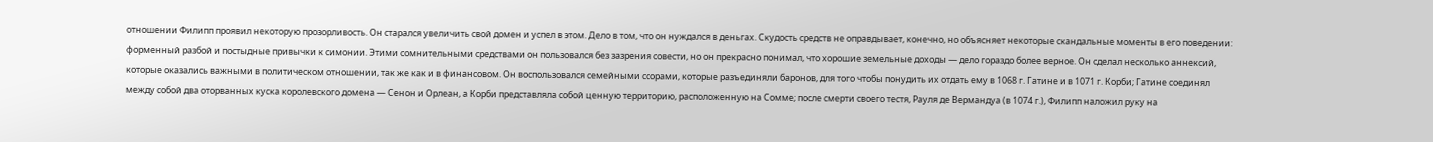отношении Филипп проявил некоторую прозорливость. Он старался увеличить свой домен и успел в этом. Дело в том, что он нуждался в деньгах. Скудость средств не оправдывает, конечно, но объясняет некоторые скандальные моменты в его поведении: форменный разбой и постыдные привычки к симонии. Этими сомнительными средствами он пользовался без зазрения совести, но он прекрасно понимал, что хорошие земельные доходы — дело гораздо более верное. Он сделал несколько аннексий, которые оказались важными в политическом отношении, так же как и в финансовом. Он воспользовался семейными ссорами, которые разъединяли баронов, для того чтобы понудить их отдать ему в 1068 г. Гатине и в 1071 г. Корби; Гатине соединял между собой два оторванных куска королевского домена — Сенон и Орлеан, а Корби представляла собой ценную территорию, расположенную на Сомме; после смерти своего тестя, Рауля де Вермандуа (в 1074 г.), Филипп наложил руку на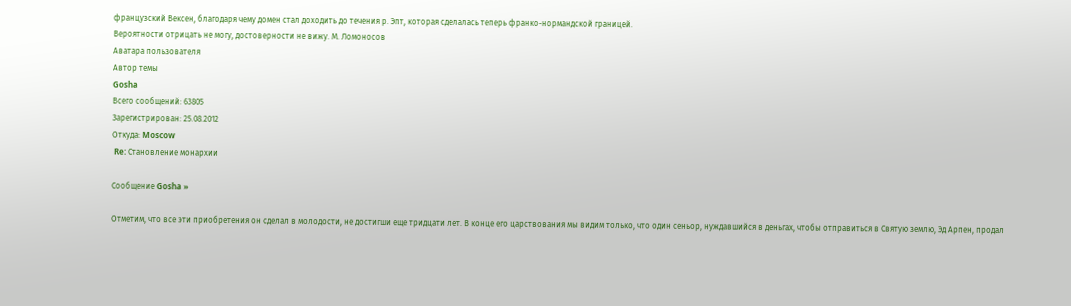французский Вексен, благодаря чему домен стал доходить до течения р. Эпт, которая сделалась теперь франко-нормандской границей.
Вероятности отрицать не могу, достоверности не вижу. М. Ломоносов
Аватара пользователя
Автор темы
Gosha
Всего сообщений: 63805
Зарегистрирован: 25.08.2012
Откуда: Moscow
 Re: Становление монархии

Сообщение Gosha »

Отметим, что все эти приобретения он сделал в молодости, не достигши еще тридцати лет. В конце его царствования мы видим только, что один сеньор, нуждавшийся в деньгах, чтобы отправиться в Святую землю, Эд Арпен, продал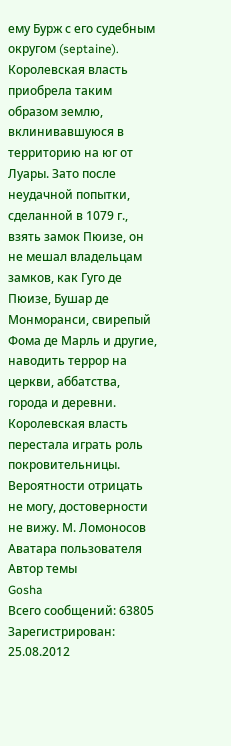ему Бурж с его судебным округом (septaine). Королевская власть приобрела таким образом землю, вклинивавшуюся в территорию на юг от Луары. Зато после неудачной попытки, сделанной в 1079 г., взять замок Пюизе, он не мешал владельцам замков, как Гуго де Пюизе, Бушар де Монморанси, свирепый Фома де Марль и другие, наводить террор на церкви, аббатства, города и деревни. Королевская власть перестала играть роль покровительницы.
Вероятности отрицать не могу, достоверности не вижу. М. Ломоносов
Аватара пользователя
Автор темы
Gosha
Всего сообщений: 63805
Зарегистрирован: 25.08.2012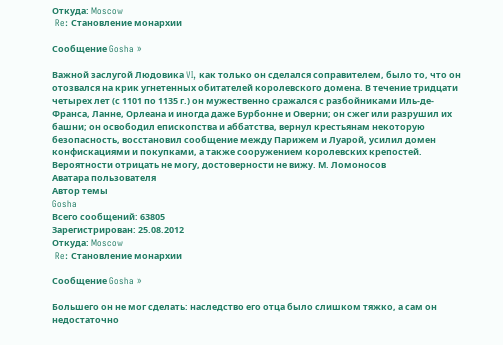Откуда: Moscow
 Re: Становление монархии

Сообщение Gosha »

Важной заслугой Людовика VI, как только он сделался соправителем, было то, что он отозвался на крик угнетенных обитателей королевского домена. В течение тридцати четырех лет (с 1101 по 1135 г.) он мужественно сражался с разбойниками Иль-де-Франса, Ланне, Орлеана и иногда даже Бурбонне и Оверни; он сжег или разрушил их башни; он освободил епископства и аббатства, вернул крестьянам некоторую безопасность, восстановил сообщение между Парижем и Луарой, усилил домен конфискациями и покупками, а также сооружением королевских крепостей.
Вероятности отрицать не могу, достоверности не вижу. М. Ломоносов
Аватара пользователя
Автор темы
Gosha
Всего сообщений: 63805
Зарегистрирован: 25.08.2012
Откуда: Moscow
 Re: Становление монархии

Сообщение Gosha »

Большего он не мог сделать: наследство его отца было слишком тяжко, а сам он недостаточно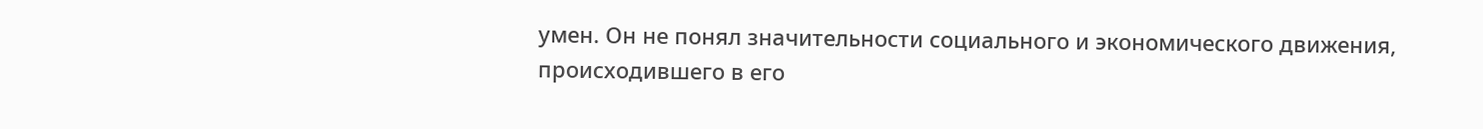умен. Он не понял значительности социального и экономического движения, происходившего в его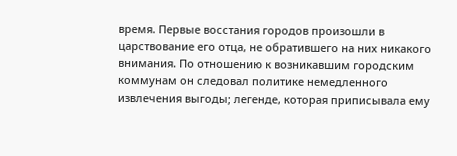время. Первые восстания городов произошли в царствование его отца, не обратившего на них никакого внимания. По отношению к возникавшим городским коммунам он следовал политике немедленного извлечения выгоды; легенде, которая приписывала ему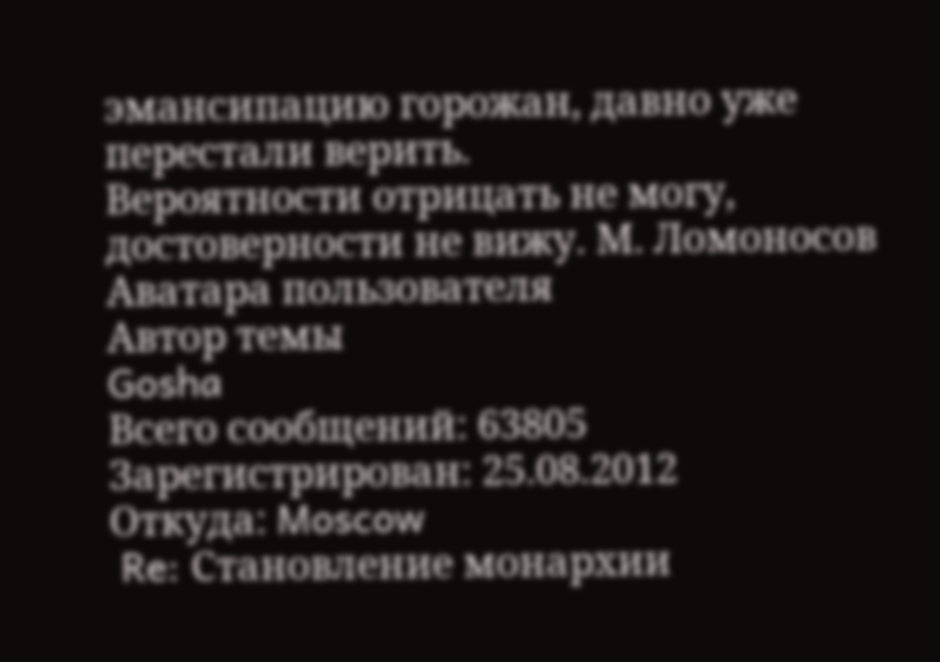эмансипацию горожан, давно уже перестали верить.
Вероятности отрицать не могу, достоверности не вижу. М. Ломоносов
Аватара пользователя
Автор темы
Gosha
Всего сообщений: 63805
Зарегистрирован: 25.08.2012
Откуда: Moscow
 Re: Становление монархии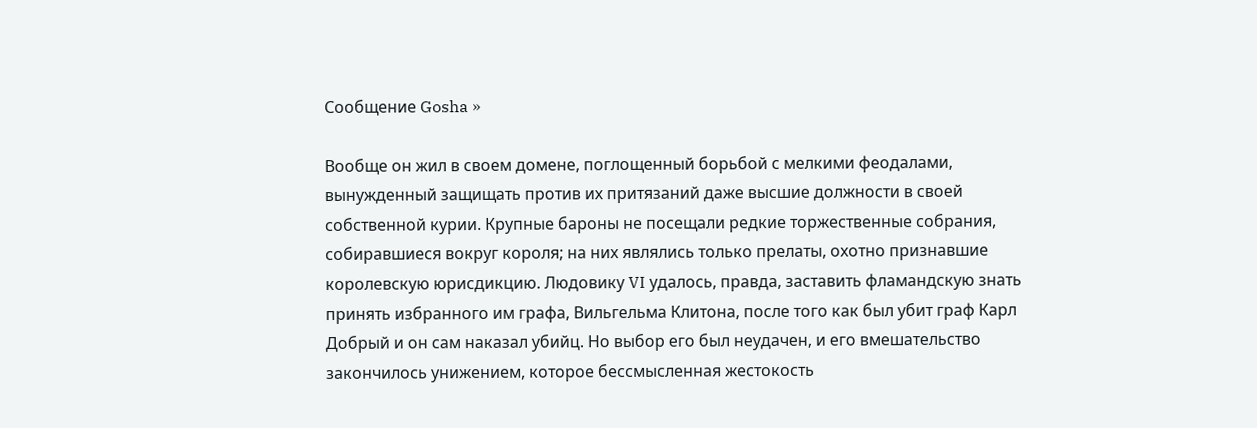Сообщение Gosha »

Вообще он жил в своем домене, поглощенный борьбой с мелкими феодалами, вынужденный защищать против их притязаний даже высшие должности в своей собственной курии. Крупные бароны не посещали редкие торжественные собрания, собиравшиеся вокруг короля; на них являлись только прелаты, охотно признавшие королевскую юрисдикцию. Людовику VI удалось, правда, заставить фламандскую знать принять избранного им графа, Вильгельма Клитона, после того как был убит граф Карл Добрый и он сам наказал убийц. Но выбор его был неудачен, и его вмешательство закончилось унижением, которое бессмысленная жестокость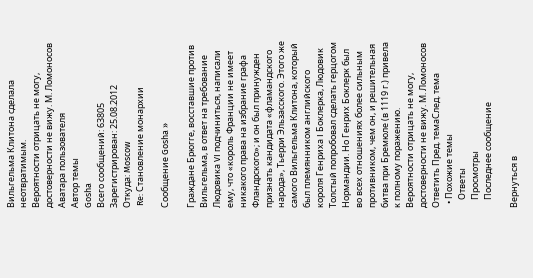Вильгельма Клитона сделала неотвратимым.
Вероятности отрицать не могу, достоверности не вижу. М. Ломоносов
Аватара пользователя
Автор темы
Gosha
Всего сообщений: 63805
Зарегистрирован: 25.08.2012
Откуда: Moscow
 Re: Становление монархии

Сообщение Gosha »

Граждане Брюгге, восставшие против Вильгельма, в ответ на требование Людовика VI подчиниться, написали ему, что «король Франции не имеет никакого права на избрание графа Фландрского»; и он был принужден признать кандидата «фламандского народа», Тьерри Эльзасского. Этого же самого Вильгельма Клитона, который был племянником английского короля Генриха I Боклерка, Людовик Толстый попробовал сделать герцогом Нормандии. Но Генрих Боклерк был во всех отношениях более сильным противником, чем он, и решительная битва при Бремюле (в 1119 г.) привела к полному поражению.
Вероятности отрицать не могу, достоверности не вижу. М. Ломоносов
Ответить Пред. темаСлед. тема
  • Похожие темы
    Ответы
    Просмотры
    Последнее сообщение

Вернуться в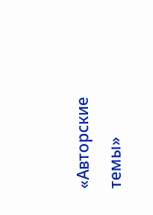«Авторские темы»